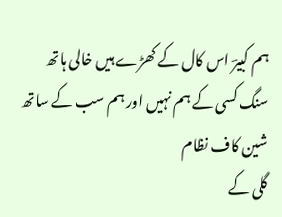ہم کبیرؔ اس کال کے کھڑے ہیں خالی ہاتھ
سنگ کسی کے ہم نہیں اور ہم سب کے ساتھ
شین کاف نظام
گلی کے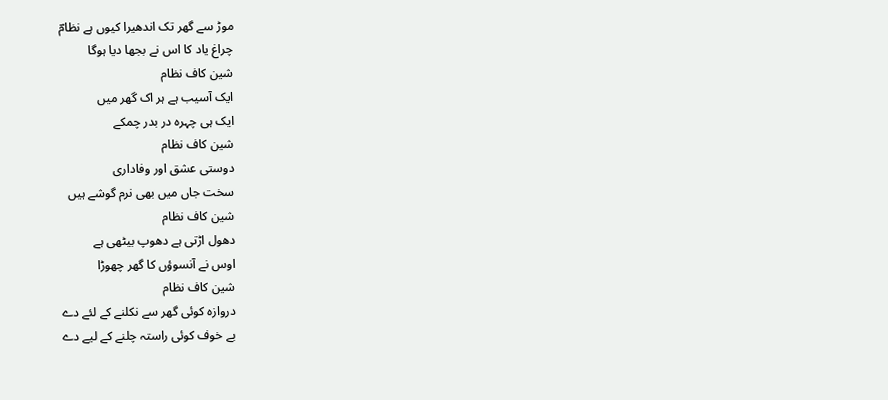موڑ سے گھر تک اندھیرا کیوں ہے نظامؔ
چراغ یاد کا اس نے بجھا دیا ہوگا
شین کاف نظام
ایک آسیب ہے ہر اک گھر میں
ایک ہی چہرہ در بدر چمکے
شین کاف نظام
دوستی عشق اور وفاداری
سخت جاں میں بھی نرم گوشے ہیں
شین کاف نظام
دھول اڑتی ہے دھوپ بیٹھی ہے
اوس نے آنسوؤں کا گھر چھوڑا
شین کاف نظام
دروازہ کوئی گھر سے نکلنے کے لئے دے
بے خوف کوئی راستہ چلنے کے لیے دے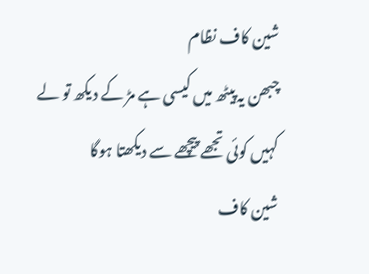شین کاف نظام
چبھن یہ پیٹھ میں کیسی ہے مڑ کے دیکھ تو لے
کہیں کوئی تجھے پیچھے سے دیکھتا ہوگا
شین کاف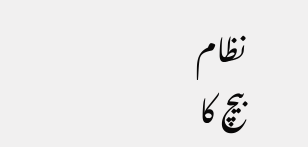نظام
بیچ کا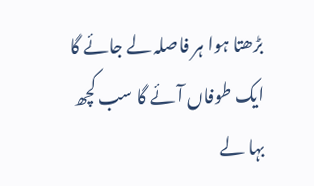بڑھتا ہوا ہر فاصلہ لے جائے گا
ایک طوفاں آئے گا سب کچھ بہا لے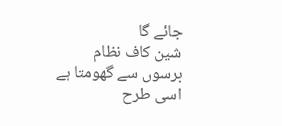جائے گا
شین کاف نظام
برسوں سے گھومتا ہے اسی طرح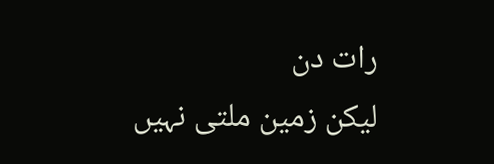رات دن
لیکن زمین ملتی نہیں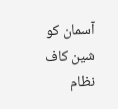آسمان کو
شین کاف نظام